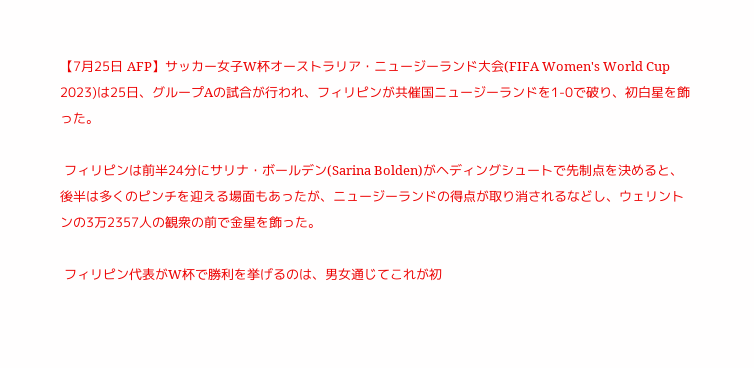【7月25日 AFP】サッカー女子W杯オーストラリア・ニュージーランド大会(FIFA Women's World Cup 2023)は25日、グループAの試合が行われ、フィリピンが共催国ニュージーランドを1-0で破り、初白星を飾った。

 フィリピンは前半24分にサリナ・ボールデン(Sarina Bolden)がヘディングシュートで先制点を決めると、後半は多くのピンチを迎える場面もあったが、ニュージーランドの得点が取り消されるなどし、ウェリントンの3万2357人の観衆の前で金星を飾った。

 フィリピン代表がW杯で勝利を挙げるのは、男女通じてこれが初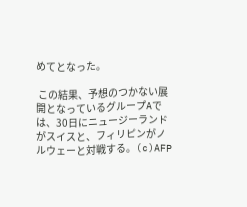めてとなった。

 この結果、予想のつかない展開となっているグループAでは、30日にニュージーランドがスイスと、フィリピンがノルウェーと対戦する。(c)AFP